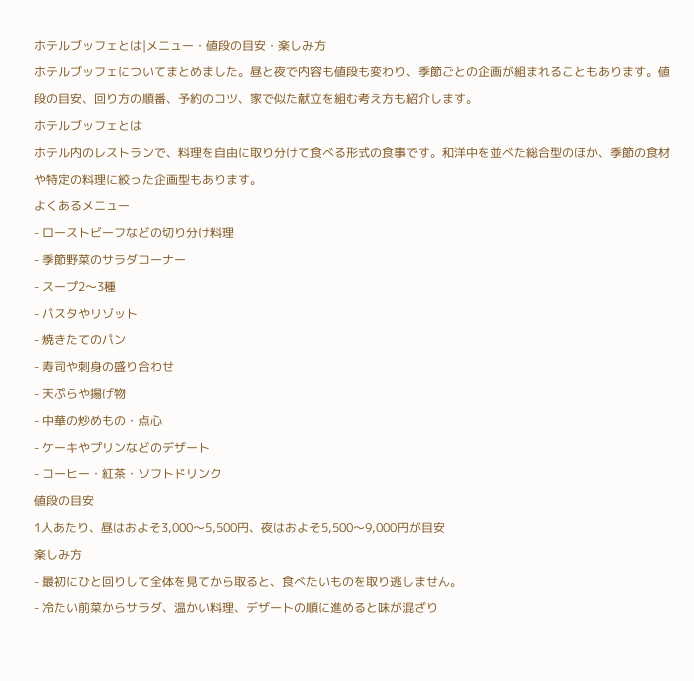ホテルブッフェとは|メニュー・値段の目安・楽しみ方
ホテルブッフェについてまとめました。昼と夜で内容も値段も変わり、季節ごとの企画が組まれることもあります。値段の目安、回り方の順番、予約のコツ、家で似た献立を組む考え方も紹介します。
ホテルブッフェとは
ホテル内のレストランで、料理を自由に取り分けて食べる形式の食事です。和洋中を並べた総合型のほか、季節の食材や特定の料理に絞った企画型もあります。
よくあるメニュー
- ローストビーフなどの切り分け料理
- 季節野菜のサラダコーナー
- スープ2〜3種
- パスタやリゾット
- 焼きたてのパン
- 寿司や刺身の盛り合わせ
- 天ぷらや揚げ物
- 中華の炒めもの・点心
- ケーキやプリンなどのデザート
- コーヒー・紅茶・ソフトドリンク
値段の目安
1人あたり、昼はおよそ3,000〜5,500円、夜はおよそ5,500〜9,000円が目安
楽しみ方
- 最初にひと回りして全体を見てから取ると、食べたいものを取り逃しません。
- 冷たい前菜からサラダ、温かい料理、デザートの順に進めると味が混ざり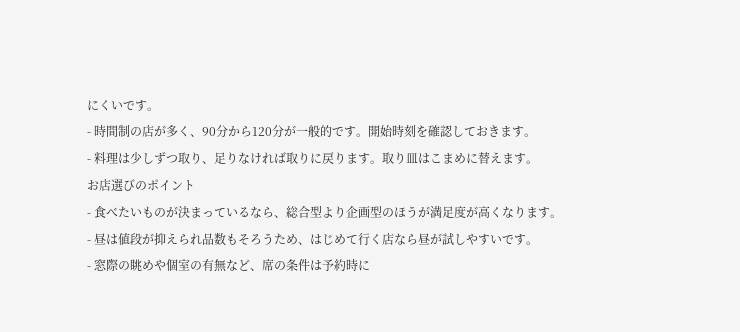にくいです。
- 時間制の店が多く、90分から120分が一般的です。開始時刻を確認しておきます。
- 料理は少しずつ取り、足りなければ取りに戻ります。取り皿はこまめに替えます。
お店選びのポイント
- 食べたいものが決まっているなら、総合型より企画型のほうが満足度が高くなります。
- 昼は値段が抑えられ品数もそろうため、はじめて行く店なら昼が試しやすいです。
- 窓際の眺めや個室の有無など、席の条件は予約時に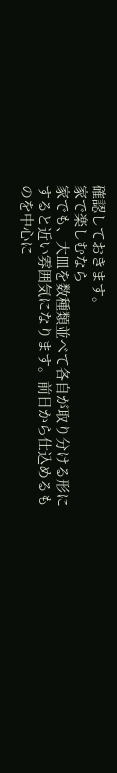確認しておきます。
家で楽しむなら
家でも、大皿を数種類並べて各自が取り分ける形にすると近い雰囲気になります。前日から仕込めるものを中心に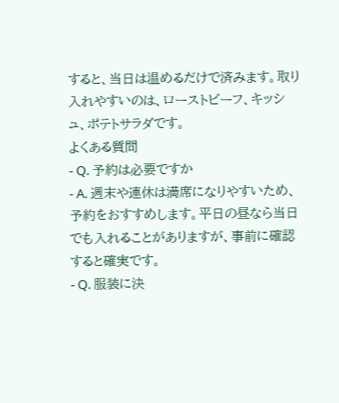すると、当日は温めるだけで済みます。取り入れやすいのは、ローストビーフ、キッシュ、ポテトサラダです。
よくある質問
- Q. 予約は必要ですか
- A. 週末や連休は満席になりやすいため、予約をおすすめします。平日の昼なら当日でも入れることがありますが、事前に確認すると確実です。
- Q. 服装に決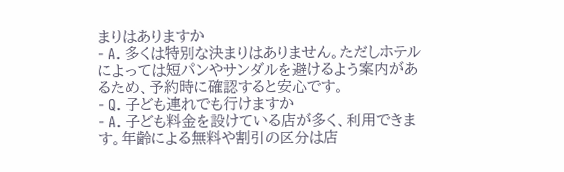まりはありますか
- A. 多くは特別な決まりはありません。ただしホテルによっては短パンやサンダルを避けるよう案内があるため、予約時に確認すると安心です。
- Q. 子ども連れでも行けますか
- A. 子ども料金を設けている店が多く、利用できます。年齢による無料や割引の区分は店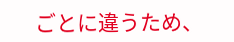ごとに違うため、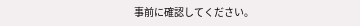事前に確認してください。